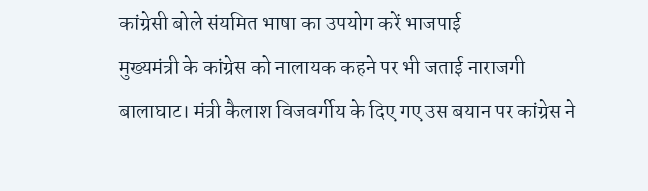कांग्रेसी बोले संयमित भाषा का उपयोग करें भाजपाई
मुख्यमंत्री के कांग्रेस को नालायक कहने पर भी जताई नाराजगी
बालाघाट। मंत्री कैलाश विजवर्गीय के दिए गए उस बयान पर कांग्रेस ने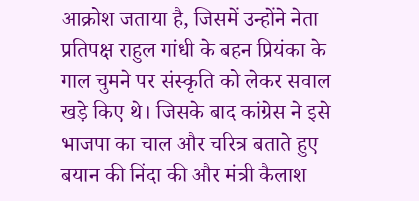आक्रोश जताया है, जिसमें उन्होंने नेता प्रतिपक्ष राहुल गांधी के बहन प्रियंका के गाल चुमने पर संस्कृति को लेकर सवाल खड़े किए थे। जिसके बाद कांग्रेस ने इसे भाजपा का चाल और चरित्र बताते हुए बयान की निंदा की और मंत्री कैलाश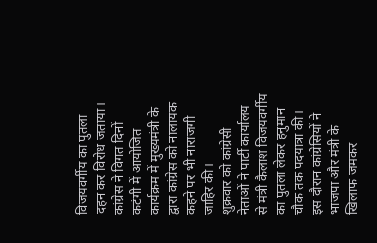विजयवर्गीय का पुतला दहन कर विरोध जताया। कांग्रेस ने विगत दिनों कटंगी में आयोजित कार्यक्रम में मुख्यमंत्री के द्वारा कांग्रेस को नालायक कहने पर भी नाराजगी जाहिर की।
शुक्रवार को कांग्रेसी नेताओं ने पार्टी कार्यालय से मंत्री कैलाश विजयवर्गीय का पुतला लेकर हनुमान चौक तक पदयात्रा की। इस दौरान कांग्रेसियों ने भाजपा और मंत्री के खिलाफ जमकर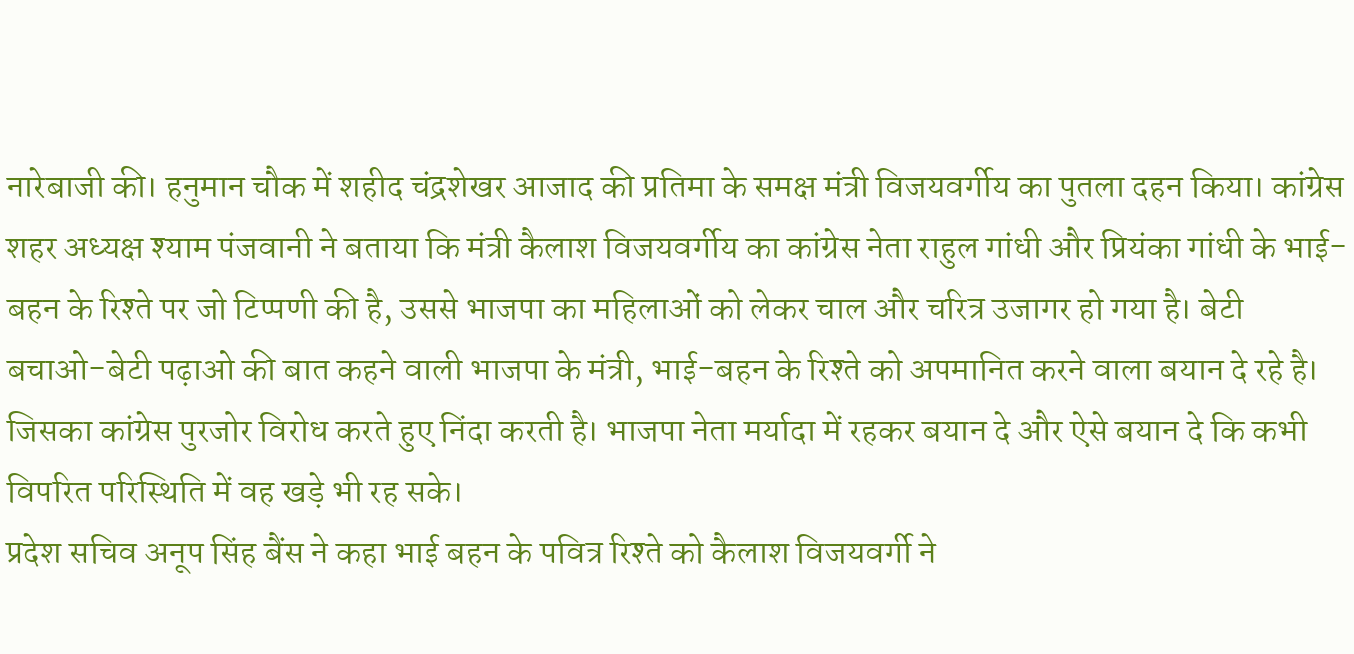नारेबाजी की। हनुमान चौक में शहीद चंद्रशेखर आजाद की प्रतिमा के समक्ष मंत्री विजयवर्गीय का पुतला दहन किया। कांग्रेस शहर अध्यक्ष श्याम पंजवानी ने बताया कि मंत्री कैलाश विजयवर्गीय का कांग्रेस नेता राहुल गांधी और प्रियंका गांधी के भाई-बहन के रिश्ते पर जो टिप्पणी की है, उससे भाजपा का महिलाओं को लेकर चाल और चरित्र उजागर हो गया है। बेटी बचाओ-बेटी पढ़ाओ की बात कहने वाली भाजपा के मंत्री, भाई-बहन के रिश्ते को अपमानित करने वाला बयान दे रहे है। जिसका कांग्रेस पुरजोर विरोध करते हुए निंदा करती है। भाजपा नेता मर्यादा में रहकर बयान दे और ऐसे बयान दे कि कभी विपरित परिस्थिति में वह खड़े भी रह सके।
प्रदेश सचिव अनूप सिंह बैंस ने कहा भाई बहन के पवित्र रिश्ते को कैलाश विजयवर्गी ने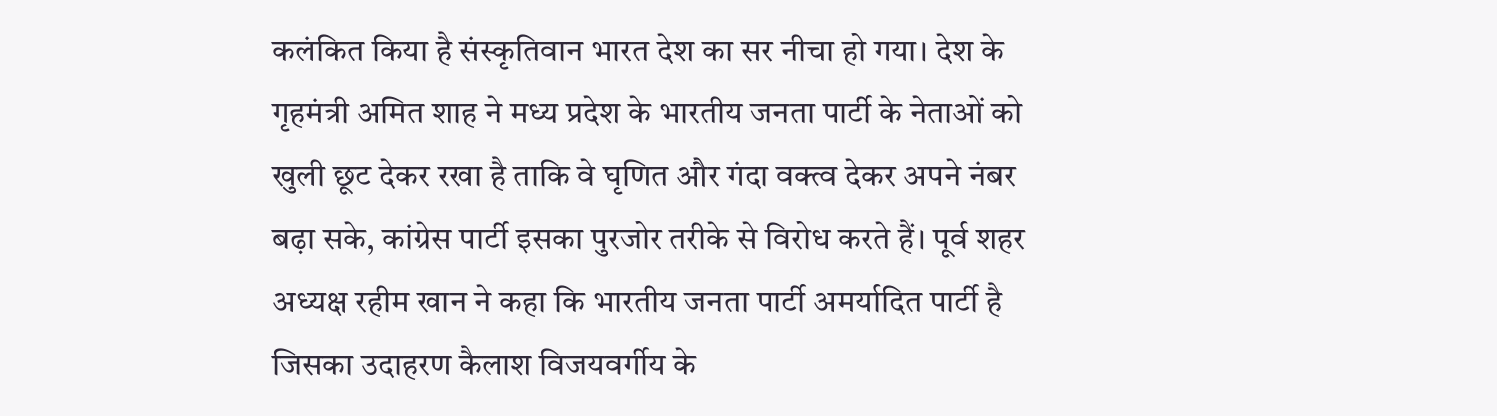कलंकित किया है संस्कृतिवान भारत देश का सर नीचा हो गया। देश के गृहमंत्री अमित शाह ने मध्य प्रदेश के भारतीय जनता पार्टी के नेताओं को खुली छूट देकर रखा है ताकि वे घृणित और गंदा वक्त्व देकर अपने नंबर बढ़ा सके, कांग्रेस पार्टी इसका पुरजोर तरीके से विरोध करते हैं। पूर्व शहर अध्यक्ष रहीम खान ने कहा कि भारतीय जनता पार्टी अमर्यादित पार्टी है जिसका उदाहरण कैलाश विजयवर्गीय के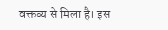वक्तव्य से मिला है। इस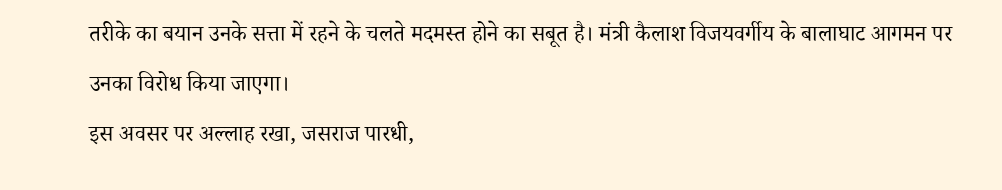तरीके का बयान उनके सत्ता में रहने के चलते मदमस्त होने का सबूत है। मंत्री कैलाश विजयवर्गीय के बालाघाट आगमन पर उनका विरोध किया जाएगा।
इस अवसर पर अल्लाह रखा, जसराज पारधी,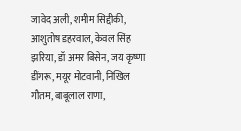जावेद अली, शमीम सिद्दीकी, आशुतोष डहरवाल, केवल सिंह झरिया, डॉ अमर बिसेन, जय कृष्णा डींगरू, मयूर मोटवानी, निखिल गौतम, बाबूलाल राणा,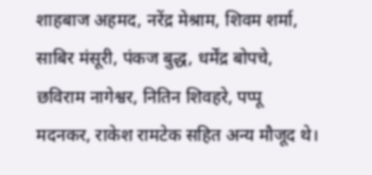शाहबाज अहमद, नरेंद्र मेश्राम, शिवम शर्मा, साबिर मंसूरी, पंकज बुद्ध, धर्मेंद्र बोपचे, छविराम नागेश्वर, नितिन शिवहरे, पप्पू मदनकर, राकेश रामटेक सहित अन्य मौजूद थे।